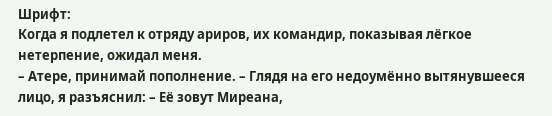Шрифт:
Когда я подлетел к отряду ариров, их командир, показывая лёгкое нетерпение, ожидал меня.
– Атере, принимай пополнение. – Глядя на его недоумённо вытянувшееся лицо, я разъяснил: – Её зовут Миреана,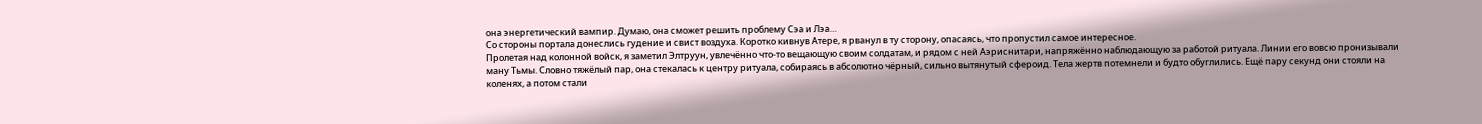она энергетический вампир. Думаю, она сможет решить проблему Сэа и Лэа…
Со стороны портала донеслись гудение и свист воздуха. Коротко кивнув Атере, я рванул в ту сторону, опасаясь, что пропустил самое интересное.
Пролетая над колонной войск, я заметил Элтруун, увлечённо что-то вещающую своим солдатам, и рядом с ней Аэриснитари, напряжённо наблюдающую за работой ритуала. Линии его вовсю пронизывали ману Тьмы. Словно тяжёлый пар, она стекалась к центру ритуала, собираясь в абсолютно чёрный, сильно вытянутый сфероид. Тела жертв потемнели и будто обуглились. Ещё пару секунд они стояли на коленях, а потом стали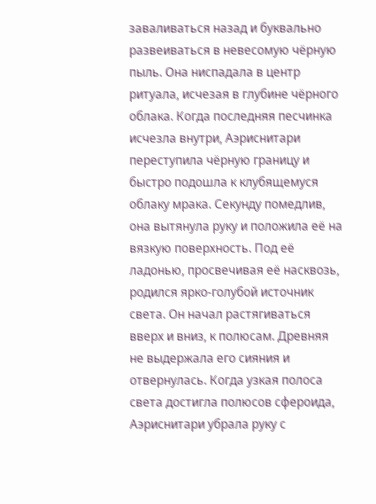заваливаться назад и буквально развеиваться в невесомую чёрную пыль. Она ниспадала в центр ритуала, исчезая в глубине чёрного облака. Когда последняя песчинка исчезла внутри, Аэриснитари переступила чёрную границу и быстро подошла к клубящемуся облаку мрака. Секунду помедлив, она вытянула руку и положила её на вязкую поверхность. Под её ладонью, просвечивая её насквозь, родился ярко-голубой источник света. Он начал растягиваться вверх и вниз, к полюсам. Древняя не выдержала его сияния и отвернулась. Когда узкая полоса света достигла полюсов сфероида, Аэриснитари убрала руку с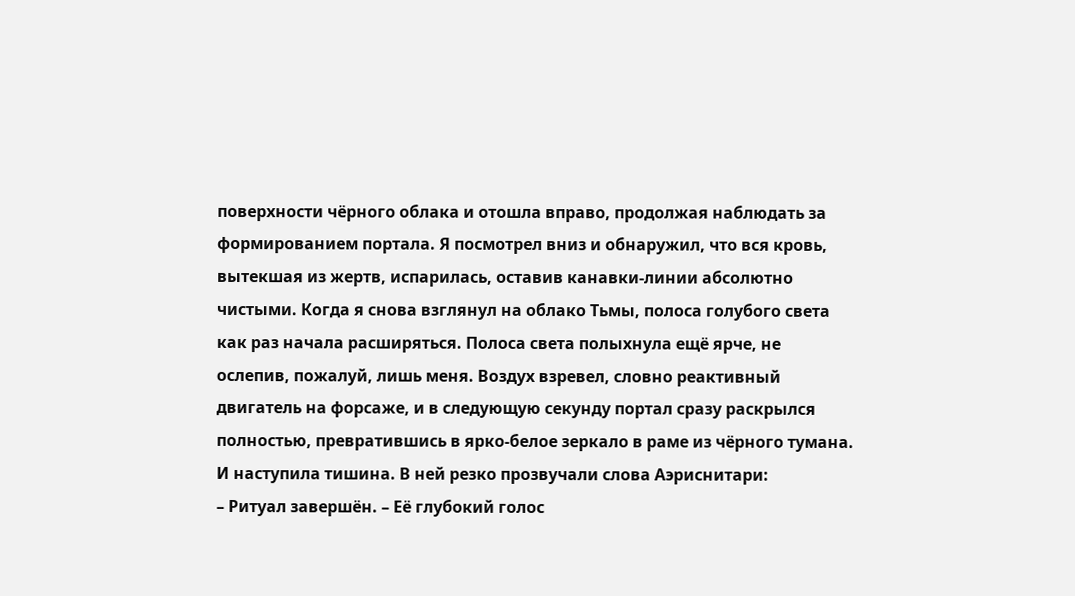поверхности чёрного облака и отошла вправо, продолжая наблюдать за формированием портала. Я посмотрел вниз и обнаружил, что вся кровь, вытекшая из жертв, испарилась, оставив канавки-линии абсолютно чистыми. Когда я снова взглянул на облако Тьмы, полоса голубого света как раз начала расширяться. Полоса света полыхнула ещё ярче, не ослепив, пожалуй, лишь меня. Воздух взревел, словно реактивный двигатель на форсаже, и в следующую секунду портал сразу раскрылся полностью, превратившись в ярко-белое зеркало в раме из чёрного тумана. И наступила тишина. В ней резко прозвучали слова Аэриснитари:
– Ритуал завершён. – Её глубокий голос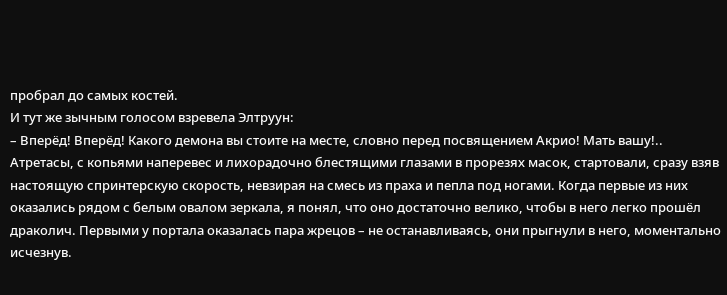пробрал до самых костей.
И тут же зычным голосом взревела Элтруун:
– Вперёд! Вперёд! Какого демона вы стоите на месте, словно перед посвящением Акрио! Мать вашу!..
Атретасы, с копьями наперевес и лихорадочно блестящими глазами в прорезях масок, стартовали, сразу взяв настоящую спринтерскую скорость, невзирая на смесь из праха и пепла под ногами. Когда первые из них оказались рядом с белым овалом зеркала, я понял, что оно достаточно велико, чтобы в него легко прошёл драколич. Первыми у портала оказалась пара жрецов – не останавливаясь, они прыгнули в него, моментально исчезнув.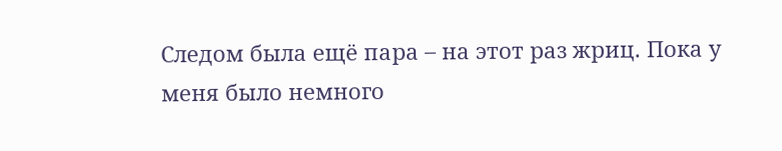Следом была ещё пара – на этот раз жриц. Пока у меня было немного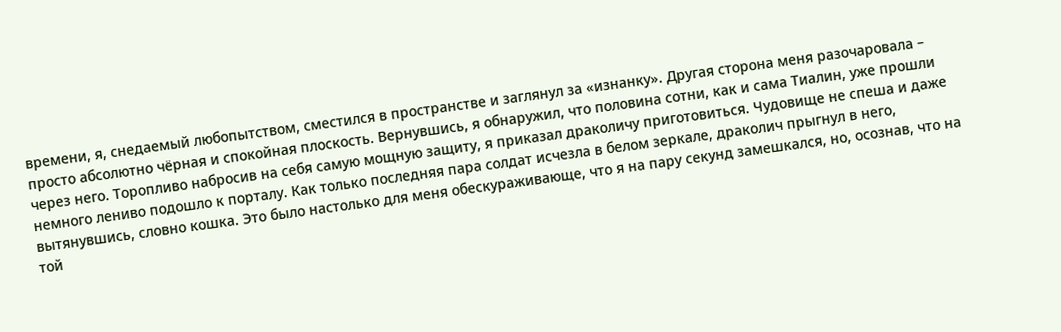времени, я, снедаемый любопытством, сместился в пространстве и заглянул за «изнанку». Другая сторона меня разочаровала – просто абсолютно чёрная и спокойная плоскость. Вернувшись, я обнаружил, что половина сотни, как и сама Тиалин, уже прошли через него. Торопливо набросив на себя самую мощную защиту, я приказал драколичу приготовиться. Чудовище не спеша и даже немного лениво подошло к порталу. Как только последняя пара солдат исчезла в белом зеркале, драколич прыгнул в него, вытянувшись, словно кошка. Это было настолько для меня обескураживающе, что я на пару секунд замешкался, но, осознав, что на той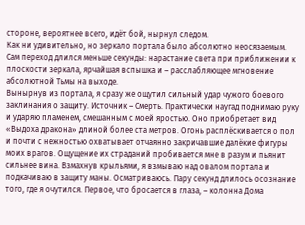стороне, вероятнее всего, идёт бой, нырнул следом.
Как ни удивительно, но зеркало портала было абсолютно неосязаемым. Сам переход длился меньше секунды: нарастание света при приближении к плоскости зеркала, ярчайшая вспышка и – расслабляющее мгновение абсолютной Тьмы на выходе.
Вынырнув из портала, я сразу же ощутил сильный удар чужого боевого заклинания о защиту. Источник – Смерть. Практически наугад поднимаю руку и ударяю пламенем, смешанным с моей яростью. Оно приобретает вид «Выдоха дракона» длиной более ста метров. Огонь расплёскивается о пол и почти с нежностью охватывает отчаянно закричавшие далёкие фигуры моих врагов. Ощущение их страданий пробивается мне в разум и пьянит сильнее вина. Взмахнув крыльями, я взмываю над овалом портала и подкачиваю в защиту маны. Осматриваюсь. Пару секунд длилось осознание того, где я очутился. Первое, что бросается в глаза, – колонна Дома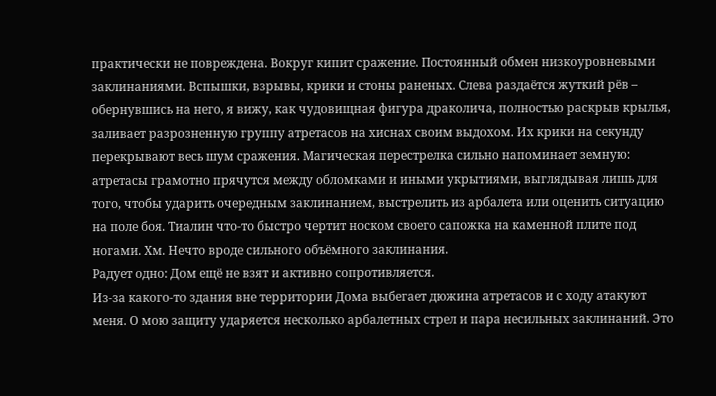практически не повреждена. Вокруг кипит сражение. Постоянный обмен низкоуровневыми заклинаниями. Вспышки, взрывы, крики и стоны раненых. Слева раздаётся жуткий рёв – обернувшись на него, я вижу, как чудовищная фигура драколича, полностью раскрыв крылья, заливает разрозненную группу атретасов на хиснах своим выдохом. Их крики на секунду перекрывают весь шум сражения. Магическая перестрелка сильно напоминает земную: атретасы грамотно прячутся между обломками и иными укрытиями, выглядывая лишь для того, чтобы ударить очередным заклинанием, выстрелить из арбалета или оценить ситуацию на поле боя. Тиалин что-то быстро чертит носком своего сапожка на каменной плите под ногами. Хм. Нечто вроде сильного объёмного заклинания.
Радует одно: Дом ещё не взят и активно сопротивляется.
Из-за какого-то здания вне территории Дома выбегает дюжина атретасов и с ходу атакуют меня. О мою защиту ударяется несколько арбалетных стрел и пара несильных заклинаний. Это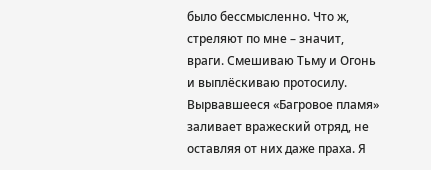было бессмысленно. Что ж, стреляют по мне – значит, враги. Смешиваю Тьму и Огонь и выплёскиваю протосилу. Вырвавшееся «Багровое пламя» заливает вражеский отряд, не оставляя от них даже праха. Я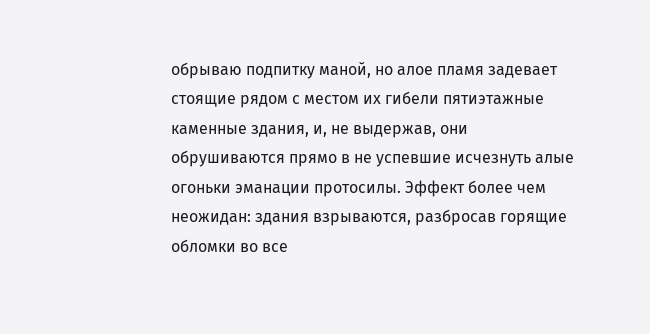обрываю подпитку маной, но алое пламя задевает стоящие рядом с местом их гибели пятиэтажные каменные здания, и, не выдержав, они обрушиваются прямо в не успевшие исчезнуть алые огоньки эманации протосилы. Эффект более чем неожидан: здания взрываются, разбросав горящие обломки во все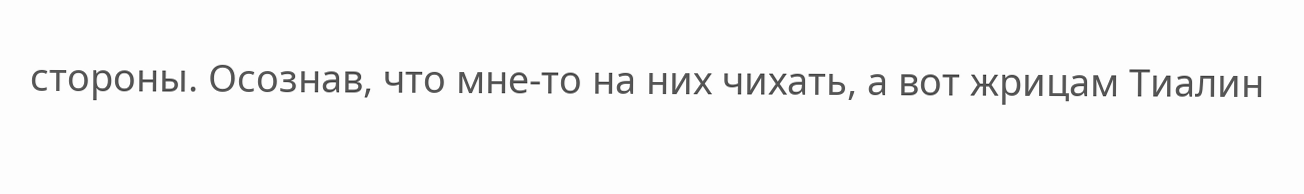стороны. Осознав, что мне-то на них чихать, а вот жрицам Тиалин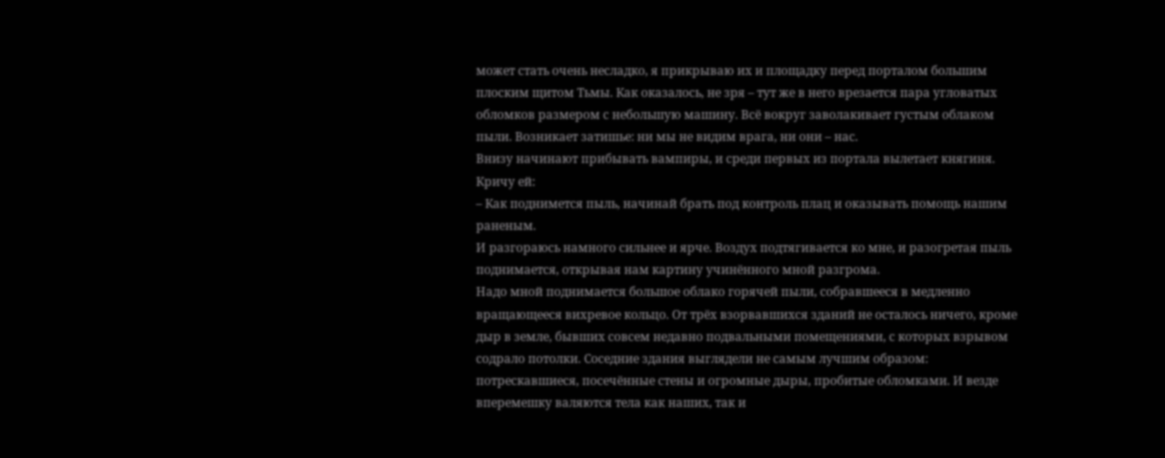может стать очень несладко, я прикрываю их и площадку перед порталом большим плоским щитом Тьмы. Как оказалось, не зря – тут же в него врезается пара угловатых обломков размером с небольшую машину. Всё вокруг заволакивает густым облаком пыли. Возникает затишье: ни мы не видим врага, ни они – нас.
Внизу начинают прибывать вампиры, и среди первых из портала вылетает княгиня. Кричу ей:
– Как поднимется пыль, начинай брать под контроль плац и оказывать помощь нашим раненым.
И разгораюсь намного сильнее и ярче. Воздух подтягивается ко мне, и разогретая пыль поднимается, открывая нам картину учинённого мной разгрома.
Надо мной поднимается большое облако горячей пыли, собравшееся в медленно вращающееся вихревое кольцо. От трёх взорвавшихся зданий не осталось ничего, кроме дыр в земле, бывших совсем недавно подвальными помещениями, с которых взрывом содрало потолки. Соседние здания выглядели не самым лучшим образом: потрескавшиеся, посечённые стены и огромные дыры, пробитые обломками. И везде вперемешку валяются тела как наших, так и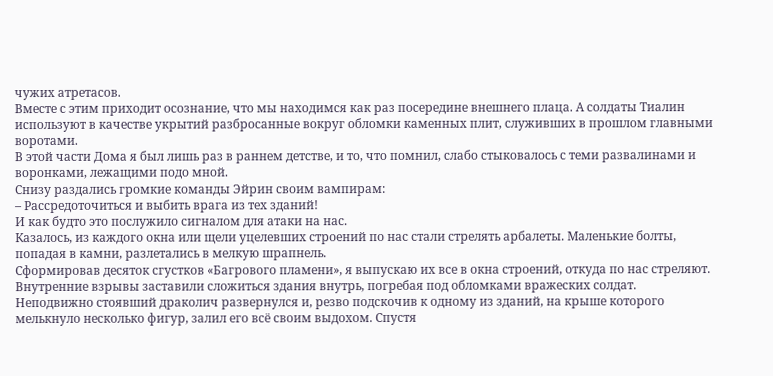чужих атретасов.
Вместе с этим приходит осознание, что мы находимся как раз посередине внешнего плаца. А солдаты Тиалин используют в качестве укрытий разбросанные вокруг обломки каменных плит, служивших в прошлом главными воротами.
В этой части Дома я был лишь раз в раннем детстве, и то, что помнил, слабо стыковалось с теми развалинами и воронками, лежащими подо мной.
Снизу раздались громкие команды Эйрин своим вампирам:
– Рассредоточиться и выбить врага из тех зданий!
И как будто это послужило сигналом для атаки на нас.
Казалось, из каждого окна или щели уцелевших строений по нас стали стрелять арбалеты. Маленькие болты, попадая в камни, разлетались в мелкую шрапнель.
Сформировав десяток сгустков «Багрового пламени», я выпускаю их все в окна строений, откуда по нас стреляют. Внутренние взрывы заставили сложиться здания внутрь, погребая под обломками вражеских солдат.
Неподвижно стоявший драколич развернулся и, резво подскочив к одному из зданий, на крыше которого мелькнуло несколько фигур, залил его всё своим выдохом. Спустя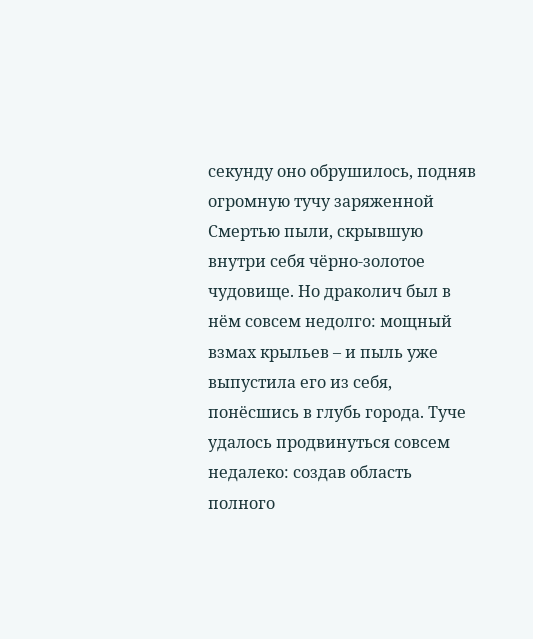секунду оно обрушилось, подняв огромную тучу заряженной Смертью пыли, скрывшую внутри себя чёрно-золотое чудовище. Но драколич был в нём совсем недолго: мощный взмах крыльев – и пыль уже выпустила его из себя, понёсшись в глубь города. Туче удалось продвинуться совсем недалеко: создав область полного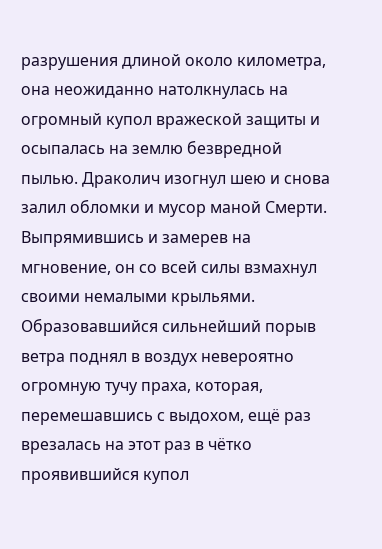разрушения длиной около километра, она неожиданно натолкнулась на огромный купол вражеской защиты и осыпалась на землю безвредной пылью. Драколич изогнул шею и снова залил обломки и мусор маной Смерти. Выпрямившись и замерев на мгновение, он со всей силы взмахнул своими немалыми крыльями. Образовавшийся сильнейший порыв ветра поднял в воздух невероятно огромную тучу праха, которая, перемешавшись с выдохом, ещё раз врезалась на этот раз в чётко проявившийся купол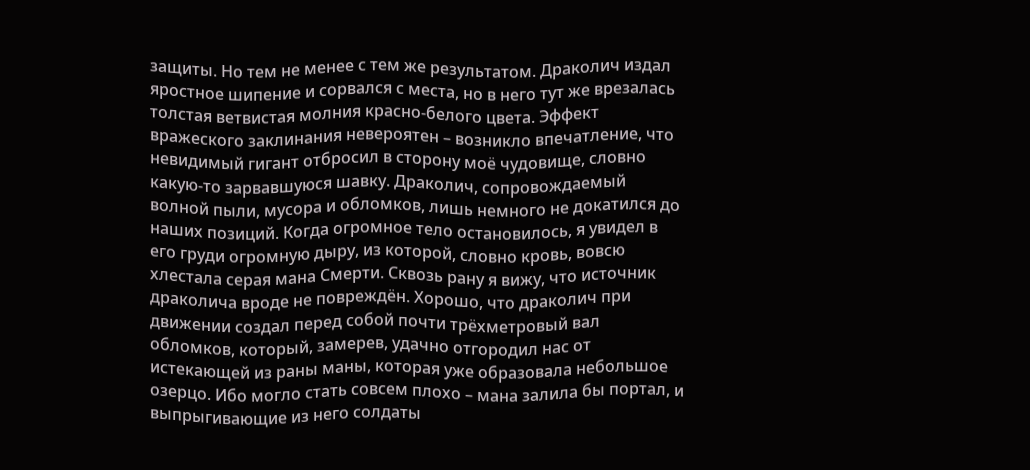защиты. Но тем не менее с тем же результатом. Драколич издал яростное шипение и сорвался с места, но в него тут же врезалась толстая ветвистая молния красно-белого цвета. Эффект вражеского заклинания невероятен – возникло впечатление, что невидимый гигант отбросил в сторону моё чудовище, словно какую-то зарвавшуюся шавку. Драколич, сопровождаемый волной пыли, мусора и обломков, лишь немного не докатился до наших позиций. Когда огромное тело остановилось, я увидел в его груди огромную дыру, из которой, словно кровь, вовсю хлестала серая мана Смерти. Сквозь рану я вижу, что источник драколича вроде не повреждён. Хорошо, что драколич при движении создал перед собой почти трёхметровый вал обломков, который, замерев, удачно отгородил нас от истекающей из раны маны, которая уже образовала небольшое озерцо. Ибо могло стать совсем плохо – мана залила бы портал, и выпрыгивающие из него солдаты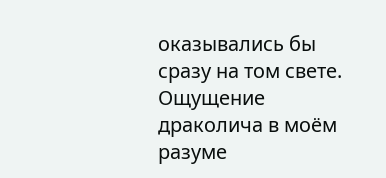оказывались бы сразу на том свете. Ощущение драколича в моём разуме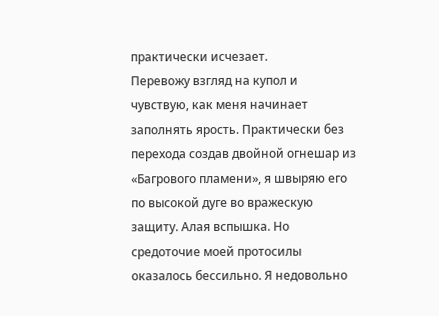практически исчезает.
Перевожу взгляд на купол и чувствую, как меня начинает заполнять ярость. Практически без перехода создав двойной огнешар из «Багрового пламени», я швыряю его по высокой дуге во вражескую защиту. Алая вспышка. Но средоточие моей протосилы оказалось бессильно. Я недовольно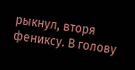рыкнул, вторя фениксу. В голову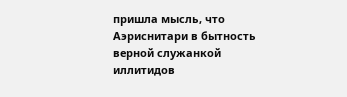пришла мысль, что Аэриснитари в бытность верной служанкой иллитидов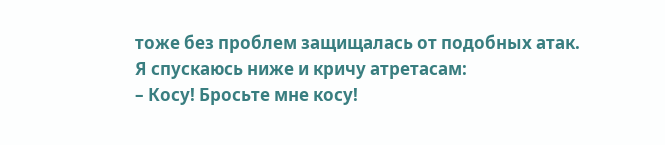тоже без проблем защищалась от подобных атак.
Я спускаюсь ниже и кричу атретасам:
– Косу! Бросьте мне косу!